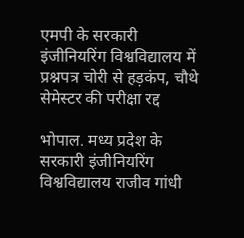एमपी के सरकारी इंजीनियरिंग विश्वविद्यालय में प्रश्नपत्र चोरी से हड़कंप, चौथे सेमेस्टर की परीक्षा रद्द

भोपाल. मध्य प्रदेश के सरकारी इंजीनियरिंग विश्वविद्यालय राजीव गांधी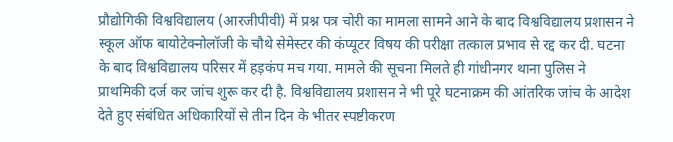प्रौद्योगिकी विश्वविद्यालय (आरजीपीवी) में प्रश्न पत्र चोरी का मामला सामने आने के बाद विश्वविद्यालय प्रशासन ने स्कूल ऑफ बायोटेक्नोलॉजी के चौथे सेमेस्टर की कंप्यूटर विषय की परीक्षा तत्काल प्रभाव से रद्द कर दी. घटना के बाद विश्वविद्यालय परिसर में हड़कंप मच गया. मामले की सूचना मिलते ही गांधीनगर थाना पुलिस ने प्राथमिकी दर्ज कर जांच शुरू कर दी है. विश्वविद्यालय प्रशासन ने भी पूरे घटनाक्रम की आंतरिक जांच के आदेश देते हुए संबंधित अधिकारियों से तीन दिन के भीतर स्पष्टीकरण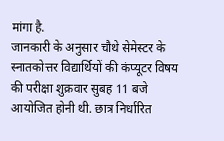मांगा है.
जानकारी के अनुसार चौथे सेमेस्टर के स्नातकोत्तर विद्यार्थियों की कंप्यूटर विषय की परीक्षा शुक्रवार सुबह 11 बजे आयोजित होनी थी. छात्र निर्धारित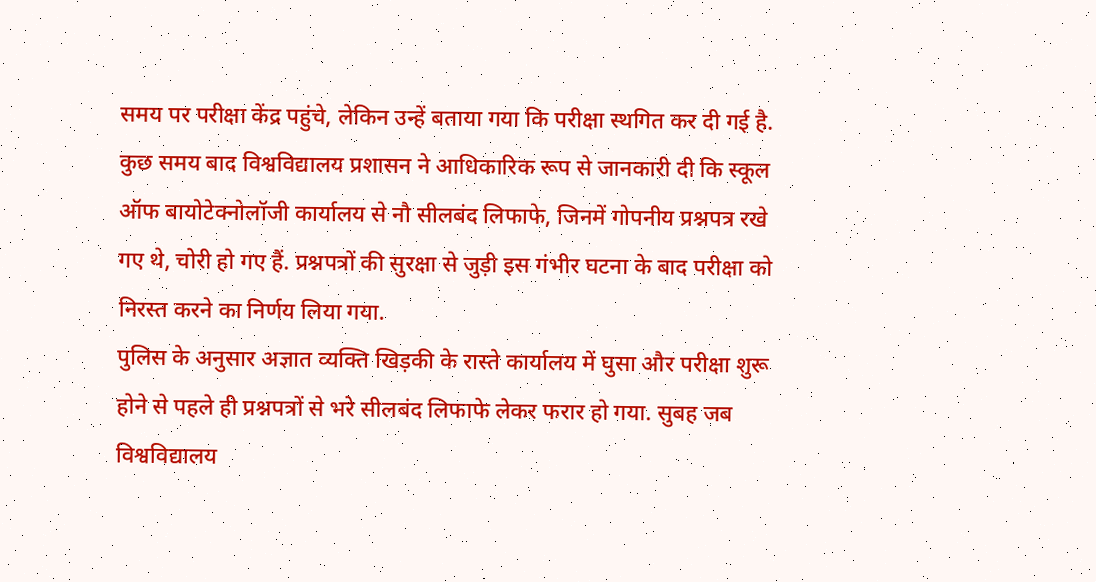समय पर परीक्षा केंद्र पहुंचे, लेकिन उन्हें बताया गया कि परीक्षा स्थगित कर दी गई है. कुछ समय बाद विश्वविद्यालय प्रशासन ने आधिकारिक रूप से जानकारी दी कि स्कूल ऑफ बायोटेक्नोलॉजी कार्यालय से नौ सीलबंद लिफाफे, जिनमें गोपनीय प्रश्नपत्र रखे गए थे, चोरी हो गए हैं. प्रश्नपत्रों की सुरक्षा से जुड़ी इस गंभीर घटना के बाद परीक्षा को निरस्त करने का निर्णय लिया गया.
पुलिस के अनुसार अज्ञात व्यक्ति खिड़की के रास्ते कार्यालय में घुसा और परीक्षा शुरू होने से पहले ही प्रश्नपत्रों से भरे सीलबंद लिफाफे लेकर फरार हो गया. सुबह जब विश्वविद्यालय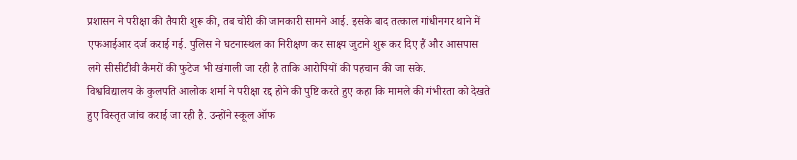प्रशासन ने परीक्षा की तैयारी शुरू की, तब चोरी की जानकारी सामने आई. इसके बाद तत्काल गांधीनगर थाने में एफआईआर दर्ज कराई गई. पुलिस ने घटनास्थल का निरीक्षण कर साक्ष्य जुटाने शुरू कर दिए हैं और आसपास लगे सीसीटीवी कैमरों की फुटेज भी खंगाली जा रही है ताकि आरोपियों की पहचान की जा सके.
विश्वविद्यालय के कुलपति आलोक शर्मा ने परीक्षा रद्द होने की पुष्टि करते हुए कहा कि मामले की गंभीरता को देखते हुए विस्तृत जांच कराई जा रही है. उन्होंने स्कूल ऑफ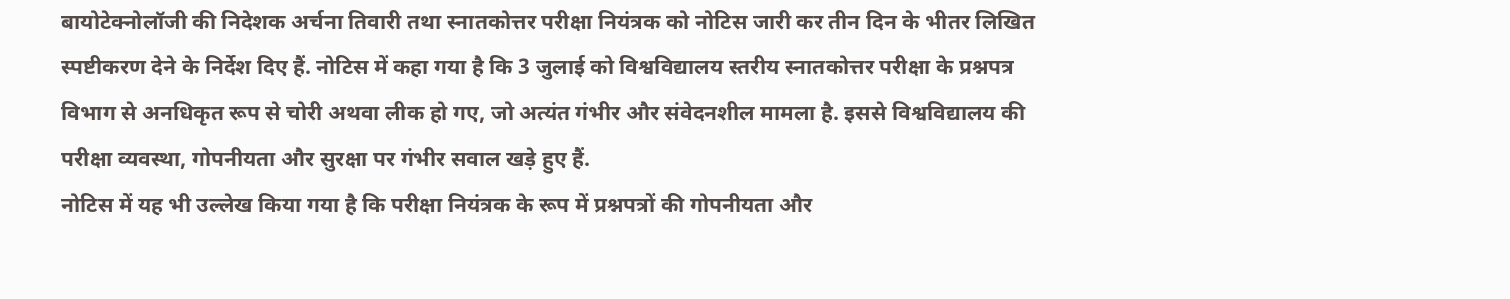बायोटेक्नोलॉजी की निदेशक अर्चना तिवारी तथा स्नातकोत्तर परीक्षा नियंत्रक को नोटिस जारी कर तीन दिन के भीतर लिखित स्पष्टीकरण देने के निर्देश दिए हैं. नोटिस में कहा गया है कि 3 जुलाई को विश्वविद्यालय स्तरीय स्नातकोत्तर परीक्षा के प्रश्नपत्र विभाग से अनधिकृत रूप से चोरी अथवा लीक हो गए, जो अत्यंत गंभीर और संवेदनशील मामला है. इससे विश्वविद्यालय की परीक्षा व्यवस्था, गोपनीयता और सुरक्षा पर गंभीर सवाल खड़े हुए हैं.
नोटिस में यह भी उल्लेख किया गया है कि परीक्षा नियंत्रक के रूप में प्रश्नपत्रों की गोपनीयता और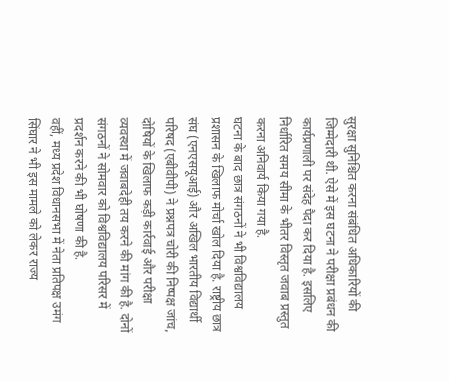सुरक्षा सुनिश्चित करना संबंधित अधिकारियों की जिम्मेदारी थी. ऐसे में इस घटना ने परीक्षा प्रबंधन की कार्यप्रणाली पर संदेह पैदा कर दिया है. इसलिए निर्धारित समय सीमा के भीतर विस्तृत जवाब प्रस्तुत करना अनिवार्य किया गया है.
घटना के बाद छात्र संगठनों ने भी विश्वविद्यालय प्रशासन के खिलाफ मोर्चा खोल दिया है. राष्ट्रीय छात्र संघ (एनएसयूआई) और अखिल भारतीय विद्यार्थी परिषद (एबीवीपी) ने प्रश्नपत्र चोरी की निष्पक्ष जांच, दोषियों के खिलाफ कड़ी कार्रवाई और परीक्षा व्यवस्था में जवाबदेही तय करने की मांग की है. दोनों संगठनों ने सोमवार को विश्वविद्यालय परिसर में प्रदर्शन करने की भी घोषणा की है.
वहीं, मध्य प्रदेश विधानसभा में नेता प्रतिपक्ष उमंग सिंघार ने भी इस मामले को लेकर राज्य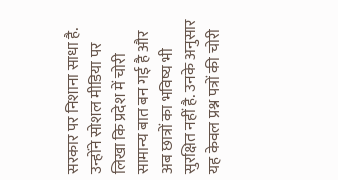सरकार पर निशाना साधा है. उन्होंने सोशल मीडिया पर लिखा कि प्रदेश में चोरी सामान्य बात बन गई है और अब छात्रों का भविष्य भी सुरक्षित नहीं है. उनके अनुसार यह केवल प्रश्न पत्रों की चोरी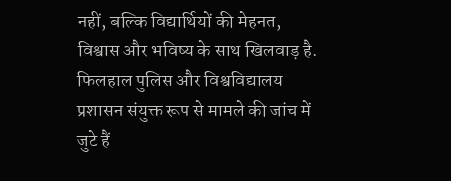नहीं, बल्कि विद्यार्थियों की मेहनत, विश्वास और भविष्य के साथ खिलवाड़ है. फिलहाल पुलिस और विश्वविद्यालय प्रशासन संयुक्त रूप से मामले की जांच में जुटे हैं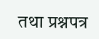तथा प्रश्नपत्र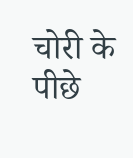चोरी के पीछे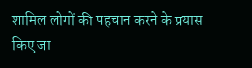शामिल लोगों की पहचान करने के प्रयास किए जा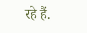रहे हैं.